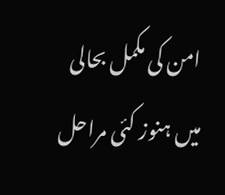امن کی مکمل بحالی میں ہنوز کئی مراحل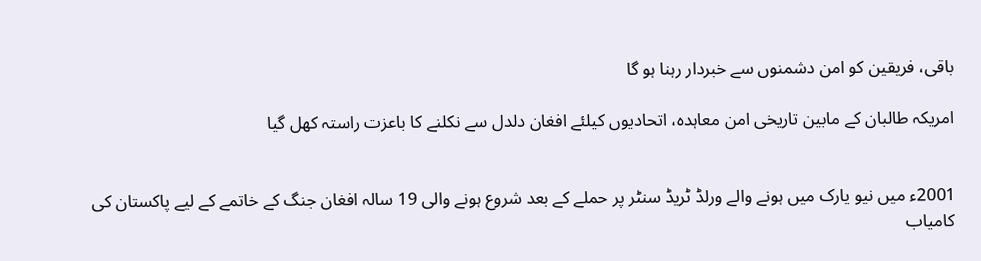باقی، فریقین کو امن دشمنوں سے خبردار رہنا ہو گا

امریکہ طالبان کے مابین تاریخی امن معاہدہ، اتحادیوں کیلئے افغان دلدل سے نکلنے کا باعزت راستہ کھل گیا


2001ء میں نیو یارک میں ہونے والے ورلڈ ٹریڈ سنٹر پر حملے کے بعد شروع ہونے والی 19 سالہ افغان جنگ کے خاتمے کے لیے پاکستان کی کامیاب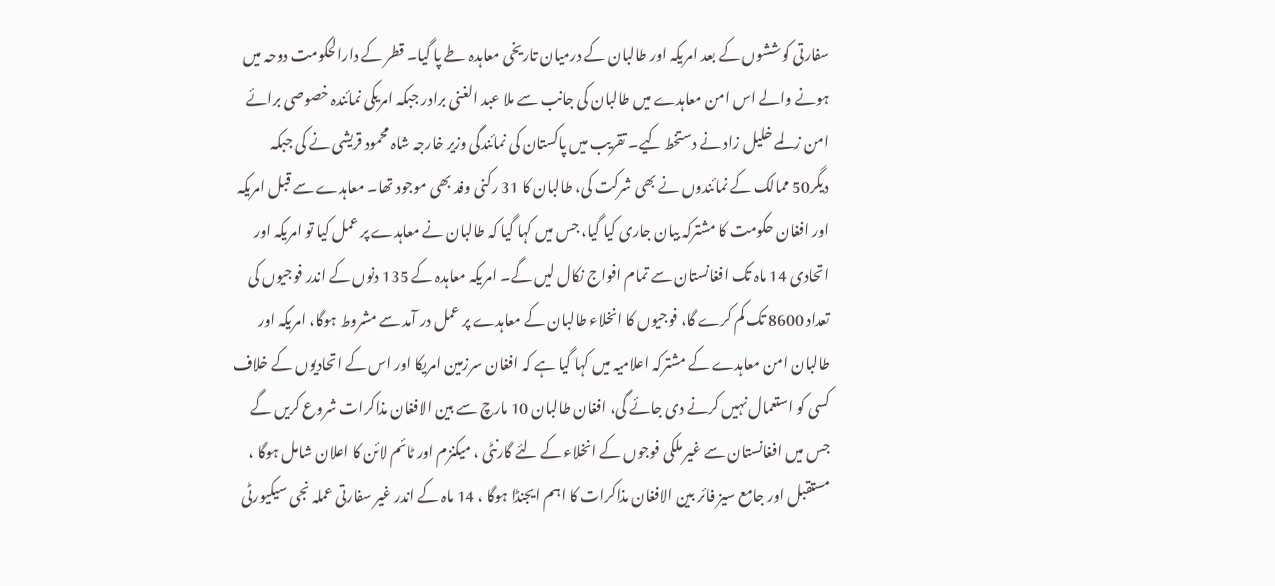سفارتی کوششوں کے بعد امریکہ اور طالبان کے درمیان تاریخی معاہدہ طے پا گیا۔ قطر کے دارالحکومت دوحہ میں ہونے والے اس امن معاہدے میں طالبان کی جانب سے ملا عبد الغنی برادر جبکہ امریکی نمائندہ خصوصی برائے امن زلمے خلیل زاد نے دستخط کیے۔ تقریب میں پاکستان کی نمائندگی وزیر خارجہ شاہ محمود قریشی نے کی جبکہ دیگر50 ممالک کے نمائندوں نے بھی شرکت کی، طالبان کا 31 رکنی وفد بھی موجود تھا۔ معاہدے سے قبل امریکہ اور افغان حکومت کا مشترکہ بیان جاری کیا گیا، جس میں کہا گیا کہ طالبان نے معاہدے پر عمل کیا تو امریکہ اور اتحادی 14 ماہ تک افغانستان سے تمام افواج نکال لیں گے۔ امریکہ معاہدہ کے 135 دنوں کے اندر فوجیوں کی تعداد 8600 تک کم کرے گا، فوجیوں کا انخلاء طالبان کے معاہدے پر عمل در آمد سے مشروط ہوگا، امریکہ اور طالبان امن معاہدے کے مشترکہ اعلامیہ میں کہا گیا ہے کہ افغان سرزمین امریکا اور اس کے اتحادیوں کے خلاف کسی کو استعمال نہیں کرنے دی جائے گی، افغان طالبان 10 مارچ سے بین الافغان مذاکرات شروع کریں گے جس میں افغانستان سے غیر ملکی فوجوں کے انخلاء کے لئے گارنٹی ، میکنزم اور ٹائم لائن کا اعلان شامل ہوگا ، مستقبل اور جامع سیز فائر بین الافغان مذاکرات کا اہم ایجنڈا ہوگا ، 14 ماہ کے اندر غیر سفارتی عملہ نجی سیکیورٹی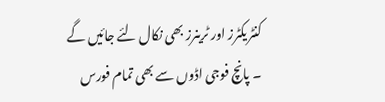کنٹریکٹرز اور ٹرینرز بھی نکال لئے جائیں گے ۔ پانچ فوجی اڈوں سے بھی تمام فورس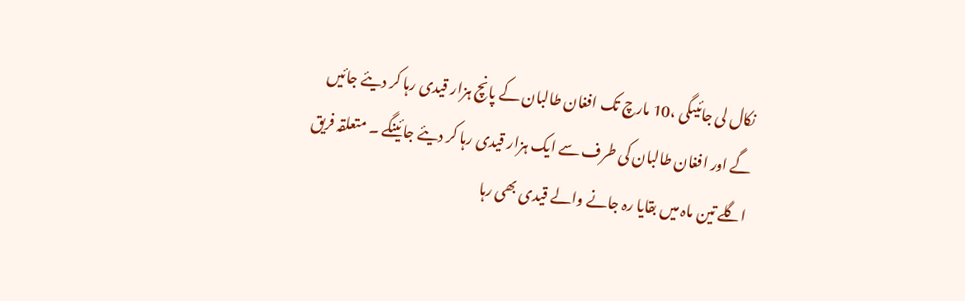نکال لی جائیںگی ،10 مارچ تک افغان طالبان کے پانچ ہزار قیدی رہا کر دیئے جائیں گے اور افغان طالبان کی طرف سے ایک ہزار قیدی رہا کر دیئے جائینگے ۔ متعلقہ فریق اگلے تین ماہ میں بقایا رہ جانے والے قیدی بھی رہا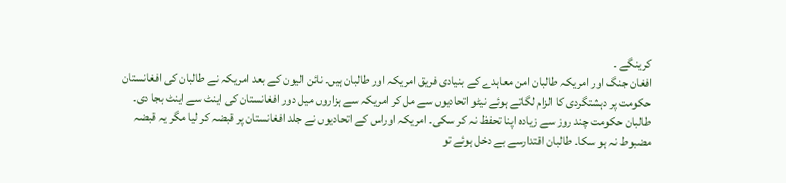کرینگے ۔
افغان جنگ اور امریکہ طالبان امن معاہدے کے بنیادی فریق امریکہ اور طالبان ہیں۔ نائن الیون کے بعد امریکہ نے طالبان کی افغانستان حکومت پر دہشتگردی کا الزام لگاتے ہوئے نیٹو اتحادیوں سے مل کر امریکہ سے ہزاروں میل دور افغانستان کی اینٹ سے اینٹ بجا دی۔ طالبان حکومت چند روز سے زیادہ اپنا تحفظ نہ کر سکی۔ امریکہ اوراس کے اتحادیوں نے جلد افغانستان پر قبضہ کر لیا مگر یہ قبضہ مضبوط نہ ہو سکا۔ طالبان اقتدارسے بے دخل ہوئے تو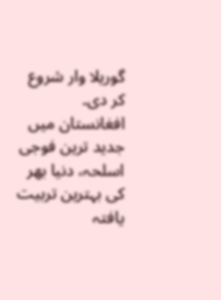گوریلا وار شروع کر دی۔ افغانستان میں جدید ترین فوجی اسلحہ، دنیا بھر کی بہترین تربیت یافتہ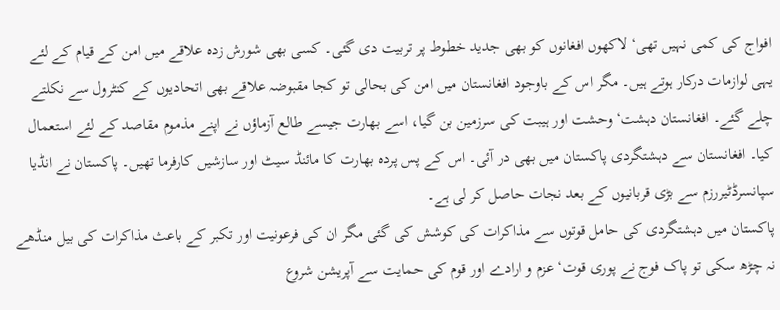افواج کی کمی نہیں تھی‘ لاکھوں افغانوں کو بھی جدید خطوط پر تربیت دی گئی۔ کسی بھی شورش زدہ علاقے میں امن کے قیام کے لئے یہی لوازمات درکار ہوتے ہیں۔ مگر اس کے باوجود افغانستان میں امن کی بحالی تو کجا مقبوضہ علاقے بھی اتحادیوں کے کنٹرول سے نکلتے چلے گئے۔ افغانستان دہشت‘ وحشت اور ہیبت کی سرزمین بن گیا، اسے بھارت جیسے طالع آزماؤں نے اپنے مذموم مقاصد کے لئے استعمال کیا۔ افغانستان سے دہشتگردی پاکستان میں بھی در آئی۔ اس کے پس پردہ بھارت کا مائنڈ سیٹ اور سازشیں کارفرما تھیں۔ پاکستان نے انڈیا سپانسرڈٹیررزم سے بڑی قربانیوں کے بعد نجات حاصل کر لی ہے۔
پاکستان میں دہشتگردی کی حامل قوتوں سے مذاکرات کی کوشش کی گئی مگر ان کی فرعونیت اور تکبر کے باعث مذاکرات کی بیل منڈھے نہ چڑھ سکی تو پاک فوج نے پوری قوت‘ عزم و ارادے اور قوم کی حمایت سے آپریشن شروع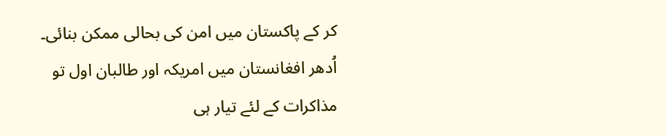کر کے پاکستان میں امن کی بحالی ممکن بنائی۔ اُدھر افغانستان میں امریکہ اور طالبان اول تو مذاکرات کے لئے تیار ہی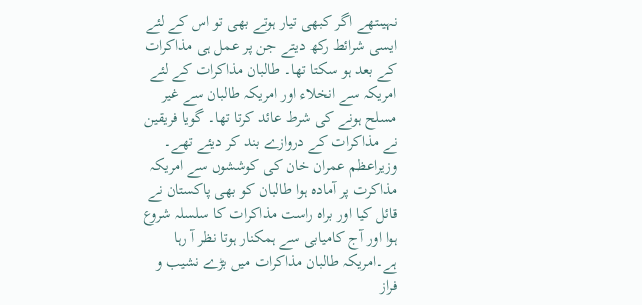نہیںتھے اگر کبھی تیار ہوتے بھی تو اس کے لئے ایسی شرائط رکھ دیتے جن پر عمل ہی مذاکرات کے بعد ہو سکتا تھا۔ طالبان مذاکرات کے لئے امریکہ سے انخلاء اور امریکہ طالبان سے غیر مسلح ہونے کی شرط عائد کرتا تھا۔ گویا فریقین نے مذاکرات کے دروازے بند کر دیئے تھے۔ وزیراعظم عمران خان کی کوششوں سے امریکہ مذاکرت پر آمادہ ہوا طالبان کو بھی پاکستان نے قائل کیا اور براہ راست مذاکرات کا سلسلہ شروع ہوا اور آج کامیابی سے ہمکنار ہوتا نظر آ رہا ہے۔امریکہ طالبان مذاکرات میں بڑے نشیب و فراز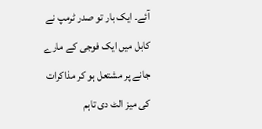آئے۔ ایک بار تو صدر ٹرمپ نے کابل میں ایک فوجی کے مارے جانے پر مشتعل ہو کر مذاکرات کی میز الٹ دی تاہم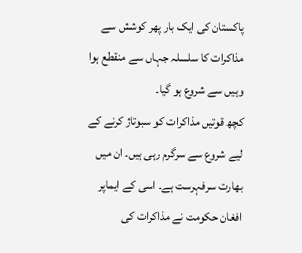پاکستان کی ایک بار پھر کوشش سے مذاکرات کا سلسلہ جہاں سے منقطع ہوا وہیں سے شروع ہو گیا۔
کچھ قوتیں مذاکرات کو سبوتاژ کرنے کے لیے شروع سے سرگرم رہی ہیں۔ ان میں بھارت سرفہرست ہے۔ اسی کے ایماپر افغان حکومت نے مذاکرات کی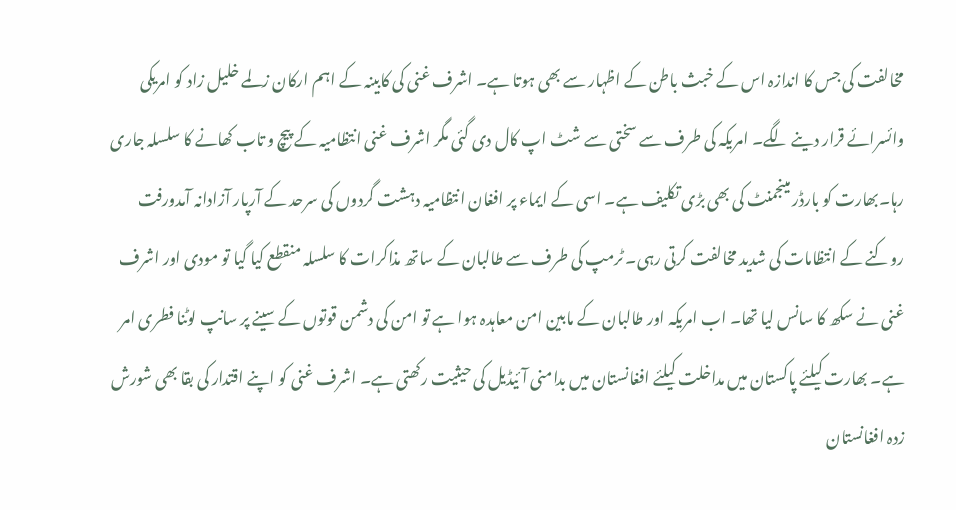مخالفت کی جس کا اندازہ اس کے خبث باطن کے اظہار سے بھی ہوتا ہے۔ اشرف غنی کی کابینہ کے اہم ارکان زلمے خلیل زاد کو امریکی وائسرائے قرار دینے لگے۔ امریکہ کی طرف سے سختی سے شٹ اپ کال دی گئی مگر اشرف غنی انتظامیہ کے پیچ و تاب کھانے کا سلسلہ جاری رہا۔بھارت کو بارڈر مینجمنٹ کی بھی بڑی تکلیف ہے۔ اسی کے ایماء پر افغان انتظامیہ دہشت گردوں کی سرحد کے آرپار آزادانہ آمدورفت روکنے کے انتظامات کی شدید مخالفت کرتی رہی۔ ٹرمپ کی طرف سے طالبان کے ساتھ مذاکرات کا سلسلہ منقطع کیا گیا تو مودی اور اشرف غنی نے سکھ کا سانس لیا تھا۔ اب امریکہ اور طالبان کے مابین امن معاہدہ ہوا ہے تو امن کی دشمن قوتوں کے سینے پر سانپ لوٹنا فطری امر ہے۔ بھارت کیلئے پاکستان میں مداخلت کیلئے افغانستان میں بدامنی آئیڈیل کی حیثیت رکھتی ہے۔ اشرف غنی کو اپنے اقتدار کی بقا بھی شورش زدہ افغانستان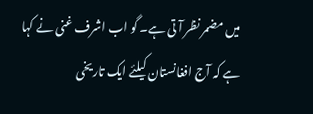میں مضمر نظر آ تی ہے۔ گو اب اشرف غنی نے کہا ہے کہ آج افغانستان کیلئے ایک تاریخی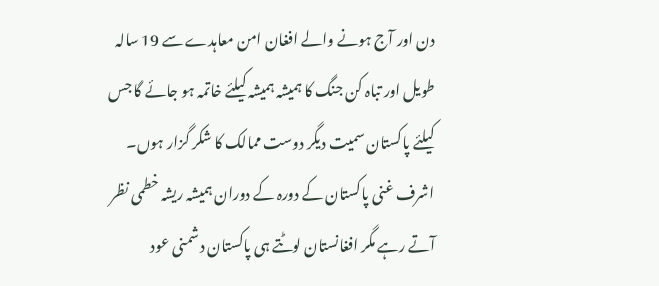دن اور آج ہونے والے افغان امن معاہدے سے 19 سالہ طویل اور تباہ کن جنگ کا ہمیشہ ہمیشہ کیلئے خاتمہ ہو جائے گا جس کیلئے پاکستان سمیت دیگر دوست ممالک کا شکر گزار ہوں۔ اشرف غنی پاکستان کے دورہ کے دوران ہمیشہ ریشہ خطمی نظر آتے رہے مگر افغانستان لوٹتے ہی پاکستان دشمنی عود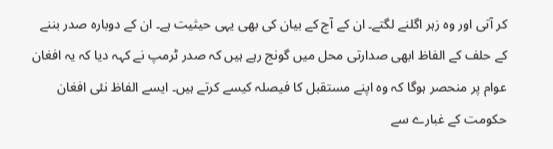کر آتی اور وہ زہر اگلنے لگتے۔ ان کے آج کے بیان کی بھی یہی حیثیت ہے۔ ان کے دوبارہ صدر بننے کے حلف کے الفاظ ابھی صدارتی محل میں گونج رہے ہیں کہ صدر ٹرمپ نے کہہ دیا کہ یہ افغان عوام پر منحصر ہوگا کہ وہ اپنے مستقبل کا فیصلہ کیسے کرتے ہیں۔ ایسے الفاظ نئی افغان حکومت کے غبارے سے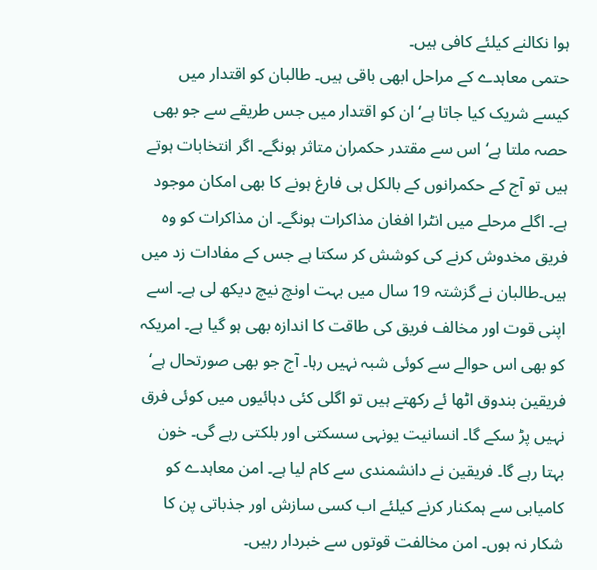ہوا نکالنے کیلئے کافی ہیں۔
حتمی معاہدے کے مراحل ابھی باقی ہیں۔ طالبان کو اقتدار میں کیسے شریک کیا جاتا ہے‘ ان کو اقتدار میں جس طریقے سے جو بھی حصہ ملتا ہے‘ اس سے مقتدر حکمران متاثر ہونگے۔ اگر انتخابات ہوتے ہیں تو آج کے حکمرانوں کے بالکل ہی فارغ ہونے کا بھی امکان موجود ہے۔ اگلے مرحلے میں انٹرا افغان مذاکرات ہونگے۔ ان مذاکرات کو وہ فریق مخدوش کرنے کی کوشش کر سکتا ہے جس کے مفادات زد میں ہیں۔طالبان نے گزشتہ 19 سال میں بہت اونچ نیچ دیکھ لی ہے۔ اسے اپنی قوت اور مخالف فریق کی طاقت کا اندازہ بھی ہو گیا ہے۔ امریکہ کو بھی اس حوالے سے کوئی شبہ نہیں رہا۔ آج جو بھی صورتحال ہے‘ فریقین بندوق اٹھا ئے رکھتے ہیں تو اگلی کئی دہائیوں میں کوئی فرق نہیں پڑ سکے گا۔ انسانیت یونہی سسکتی اور بلکتی رہے گی۔ خون بہتا رہے گا۔ فریقین نے دانشمندی سے کام لیا ہے۔ امن معاہدے کو کامیابی سے ہمکنار کرنے کیلئے اب کسی سازش اور جذباتی پن کا شکار نہ ہوں۔ امن مخالفت قوتوں سے خبردار رہیں۔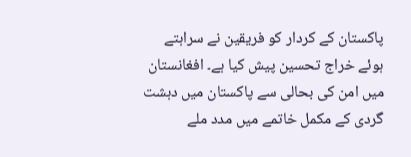پاکستان کے کردار کو فریقین نے سراہتے ہوئے خراج تحسین پیش کیا ہے۔ افغانستان میں امن کی بحالی سے پاکستان میں دہشت گردی کے مکمل خاتمے میں مدد ملے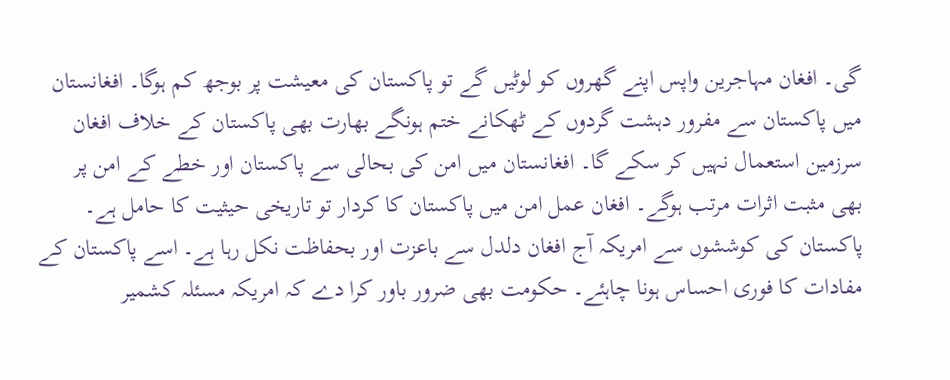گی۔ افغان مہاجرین واپس اپنے گھروں کو لوٹیں گے تو پاکستان کی معیشت پر بوجھ کم ہوگا۔ افغانستان میں پاکستان سے مفرور دہشت گردوں کے ٹھکانے ختم ہونگے بھارت بھی پاکستان کے خلاف افغان سرزمین استعمال نہیں کر سکے گا۔ افغانستان میں امن کی بحالی سے پاکستان اور خطے کے امن پر بھی مثبت اثرات مرتب ہوگے۔ افغان عمل امن میں پاکستان کا کردار تو تاریخی حیثیت کا حامل ہے۔ پاکستان کی کوششوں سے امریکہ آج افغان دلدل سے باعزت اور بحفاظت نکل رہا ہے۔ اسے پاکستان کے مفادات کا فوری احساس ہونا چاہئے۔ حکومت بھی ضرور باور کرا دے کہ امریکہ مسئلہ کشمیر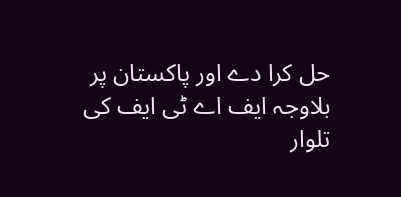حل کرا دے اور پاکستان پر بلاوجہ ایف اے ٹی ایف کی تلوار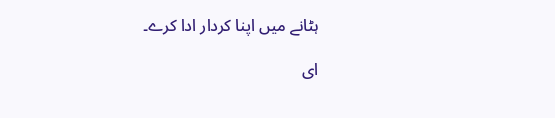ہٹانے میں اپنا کردار ادا کرے۔

ای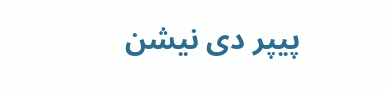پیپر دی نیشن